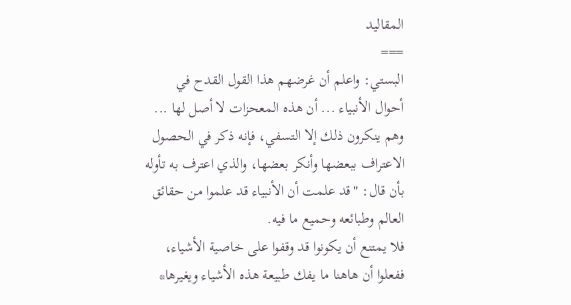المقاليد
===
البستي: واعلم أن غرضهم هذا القول القدح في أحوال الأنبياء ... أن هذه المعحزات لا أصل لها ... وهم ينكرون ذلك إلا التسفي، فإنه ذكر في الحصول الاعتراف ببعضها وأنكر بعضها، والذي اعترف به تأوله بأن قال: "قد علمت أن الأنبياء قد علموا من حقائق العالم وطبائعه وحميع ما فيه.
فلا يمتنع أن يكونوا قد وقفوا على خاصية الأشياء، ففعلوا أن هاهنا ما يفك طبيعة هذه الأشياء ويغيرها*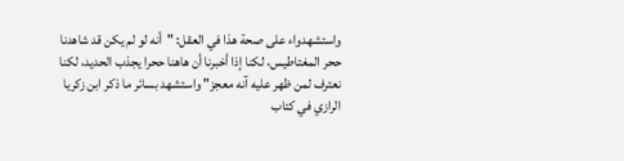واستشهدواء على صحة هذا في العقل: "أنه لو لم يكن قد شاهدنا ححر المغتاطيس، لكنا إذا أخبرنا أن هاهنا ححرا يجذب الحديد، لكنا نعترف لمن ظهر عليه آنه معجز" واستشهد بسائر ما ذكر ابن زكريا الرازي في كتاب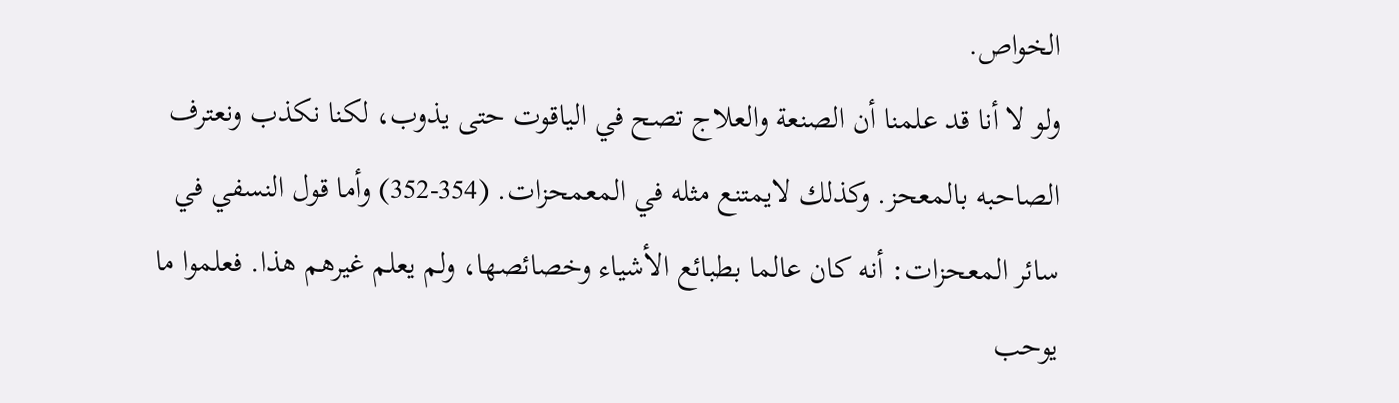الخواص.
ولو لا أنا قد علمنا أن الصنعة والعلاج تصح في الياقوت حتى يذوب، لكنا نكذب ونعترف الصاحبه بالمعحز. وكذلك لايمتنع مثله في المعمحزات. (354-352) وأما قول النسفي في سائر المعحزات: أنه كان عالما بطبائع الأشياء وخصائصها، ولم يعلم غيرهم هذا. فعلموا ما يوحب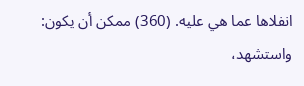انفلاها عما هي عليه. (360) ممكن أن يكون: واستشهد،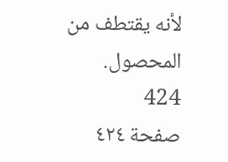لأنه يقتطف من المحصول.
424
صفحة ٤٢٤